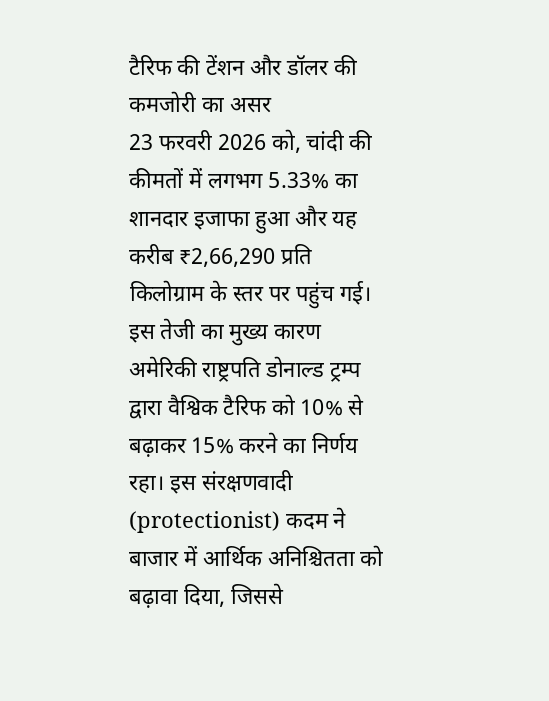टैरिफ की टेंशन और डॉलर की कमजोरी का असर
23 फरवरी 2026 को, चांदी की कीमतों में लगभग 5.33% का शानदार इजाफा हुआ और यह करीब ₹2,66,290 प्रति किलोग्राम के स्तर पर पहुंच गई। इस तेजी का मुख्य कारण अमेरिकी राष्ट्रपति डोनाल्ड ट्रम्प द्वारा वैश्विक टैरिफ को 10% से बढ़ाकर 15% करने का निर्णय रहा। इस संरक्षणवादी (protectionist) कदम ने बाजार में आर्थिक अनिश्चितता को बढ़ावा दिया, जिससे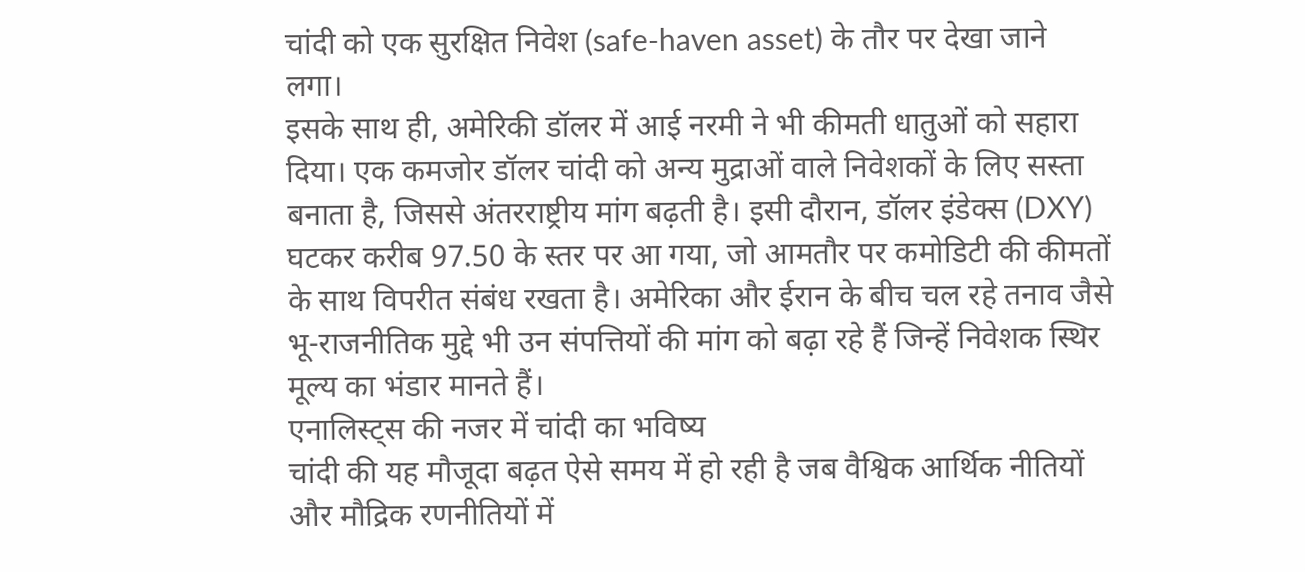चांदी को एक सुरक्षित निवेश (safe-haven asset) के तौर पर देखा जाने लगा।
इसके साथ ही, अमेरिकी डॉलर में आई नरमी ने भी कीमती धातुओं को सहारा दिया। एक कमजोर डॉलर चांदी को अन्य मुद्राओं वाले निवेशकों के लिए सस्ता बनाता है, जिससे अंतरराष्ट्रीय मांग बढ़ती है। इसी दौरान, डॉलर इंडेक्स (DXY) घटकर करीब 97.50 के स्तर पर आ गया, जो आमतौर पर कमोडिटी की कीमतों के साथ विपरीत संबंध रखता है। अमेरिका और ईरान के बीच चल रहे तनाव जैसे भू-राजनीतिक मुद्दे भी उन संपत्तियों की मांग को बढ़ा रहे हैं जिन्हें निवेशक स्थिर मूल्य का भंडार मानते हैं।
एनालिस्ट्स की नजर में चांदी का भविष्य
चांदी की यह मौजूदा बढ़त ऐसे समय में हो रही है जब वैश्विक आर्थिक नीतियों और मौद्रिक रणनीतियों में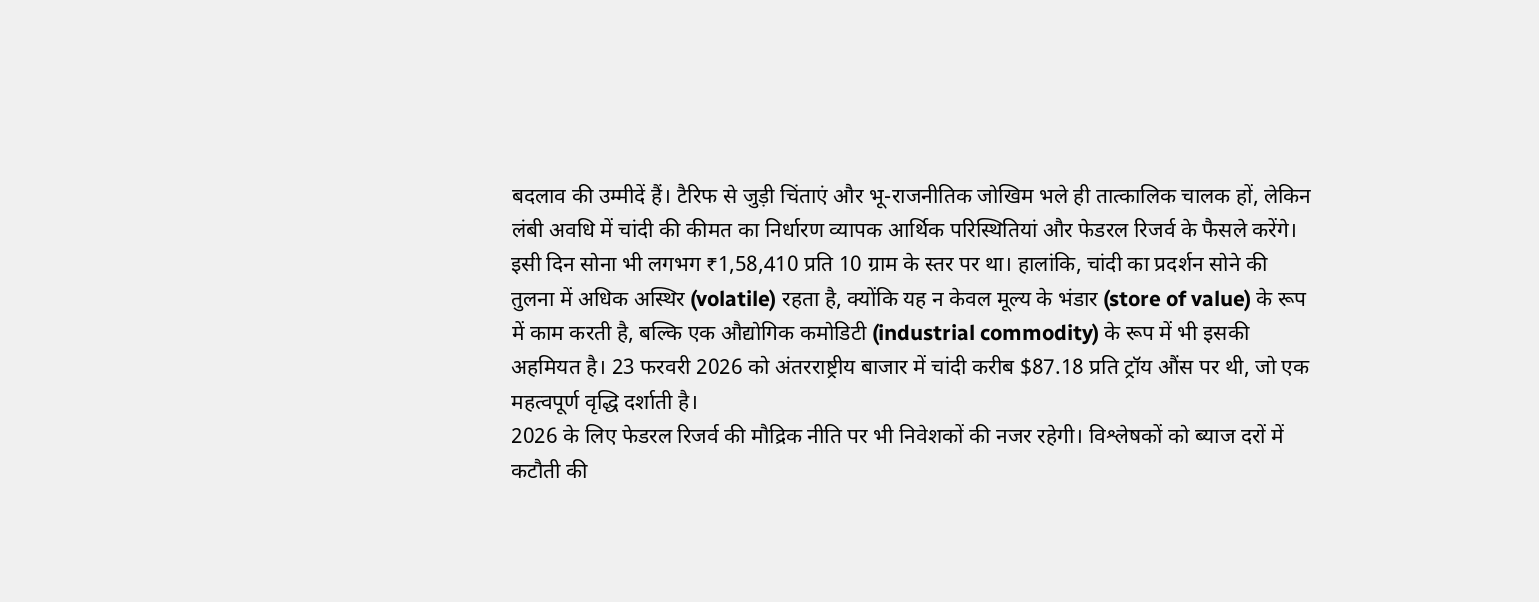बदलाव की उम्मीदें हैं। टैरिफ से जुड़ी चिंताएं और भू-राजनीतिक जोखिम भले ही तात्कालिक चालक हों, लेकिन लंबी अवधि में चांदी की कीमत का निर्धारण व्यापक आर्थिक परिस्थितियां और फेडरल रिजर्व के फैसले करेंगे।
इसी दिन सोना भी लगभग ₹1,58,410 प्रति 10 ग्राम के स्तर पर था। हालांकि, चांदी का प्रदर्शन सोने की तुलना में अधिक अस्थिर (volatile) रहता है, क्योंकि यह न केवल मूल्य के भंडार (store of value) के रूप में काम करती है, बल्कि एक औद्योगिक कमोडिटी (industrial commodity) के रूप में भी इसकी अहमियत है। 23 फरवरी 2026 को अंतरराष्ट्रीय बाजार में चांदी करीब $87.18 प्रति ट्रॉय औंस पर थी, जो एक महत्वपूर्ण वृद्धि दर्शाती है।
2026 के लिए फेडरल रिजर्व की मौद्रिक नीति पर भी निवेशकों की नजर रहेगी। विश्लेषकों को ब्याज दरों में कटौती की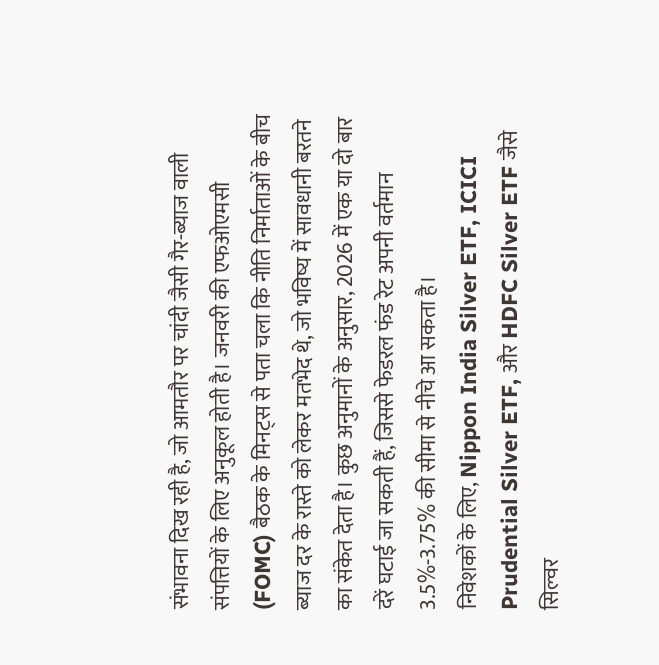संभावना दिख रही है, जो आमतौर पर चांदी जैसी गैर-ब्याज वाली संपत्तियों के लिए अनुकूल होती है। जनवरी की एफओएमसी (FOMC) बैठक के मिनट्स से पता चला कि नीति निर्माताओं के बीच ब्याज दर के रास्ते को लेकर मतभेद थे, जो भविष्य में सावधानी बरतने का संकेत देता है। कुछ अनुमानों के अनुसार, 2026 में एक या दो बार दरें घटाई जा सकती हैं, जिससे फेडरल फंड रेट अपनी वर्तमान 3.5%-3.75% की सीमा से नीचे आ सकता है।
निवेशकों के लिए, Nippon India Silver ETF, ICICI Prudential Silver ETF, और HDFC Silver ETF जैसे सिल्वर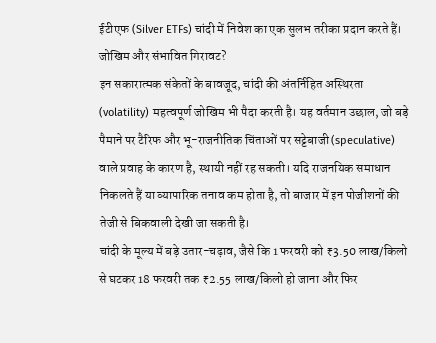ईटीएफ (Silver ETFs) चांदी में निवेश का एक सुलभ तरीका प्रदान करते हैं।
जोखिम और संभावित गिरावट?
इन सकारात्मक संकेतों के बावजूद, चांदी की अंतर्निहित अस्थिरता (volatility) महत्वपूर्ण जोखिम भी पैदा करती है। यह वर्तमान उछाल, जो बड़े पैमाने पर टैरिफ और भू-राजनीतिक चिंताओं पर सट्टेबाजी (speculative) वाले प्रवाह के कारण है, स्थायी नहीं रह सकती। यदि राजनयिक समाधान निकलते हैं या व्यापारिक तनाव कम होता है, तो बाजार में इन पोजीशनों की तेजी से बिकवाली देखी जा सकती है।
चांदी के मूल्य में बड़े उतार-चढ़ाव, जैसे कि 1 फरवरी को ₹3.50 लाख/किलो से घटकर 18 फरवरी तक ₹2.55 लाख/किलो हो जाना और फिर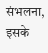संभलना, इसके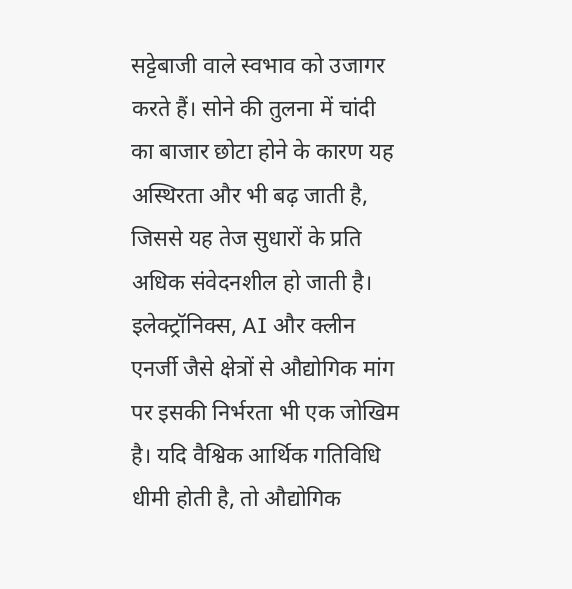सट्टेबाजी वाले स्वभाव को उजागर करते हैं। सोने की तुलना में चांदी का बाजार छोटा होने के कारण यह अस्थिरता और भी बढ़ जाती है, जिससे यह तेज सुधारों के प्रति अधिक संवेदनशील हो जाती है। इलेक्ट्रॉनिक्स, AI और क्लीन एनर्जी जैसे क्षेत्रों से औद्योगिक मांग पर इसकी निर्भरता भी एक जोखिम है। यदि वैश्विक आर्थिक गतिविधि धीमी होती है, तो औद्योगिक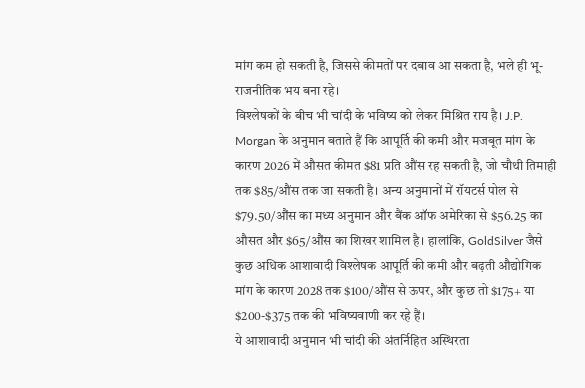मांग कम हो सकती है, जिससे कीमतों पर दबाव आ सकता है, भले ही भू-राजनीतिक भय बना रहे।
विश्लेषकों के बीच भी चांदी के भविष्य को लेकर मिश्रित राय है। J.P. Morgan के अनुमान बताते हैं कि आपूर्ति की कमी और मजबूत मांग के कारण 2026 में औसत कीमत $81 प्रति औंस रह सकती है, जो चौथी तिमाही तक $85/औंस तक जा सकती है। अन्य अनुमानों में रॉयटर्स पोल से $79.50/औंस का मध्य अनुमान और बैंक ऑफ अमेरिका से $56.25 का औसत और $65/औंस का शिखर शामिल है। हालांकि, GoldSilver जैसे कुछ अधिक आशावादी विश्लेषक आपूर्ति की कमी और बढ़ती औद्योगिक मांग के कारण 2028 तक $100/औंस से ऊपर, और कुछ तो $175+ या $200-$375 तक की भविष्यवाणी कर रहे हैं।
ये आशावादी अनुमान भी चांदी की अंतर्निहित अस्थिरता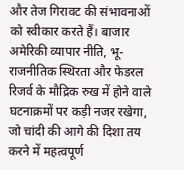और तेज गिरावट की संभावनाओं को स्वीकार करते हैं। बाजार अमेरिकी व्यापार नीति, भू-राजनीतिक स्थिरता और फेडरल रिजर्व के मौद्रिक रुख में होने वाले घटनाक्रमों पर कड़ी नजर रखेगा, जो चांदी की आगे की दिशा तय करने में महत्वपूर्ण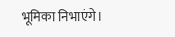भूमिका निभाएंगे।